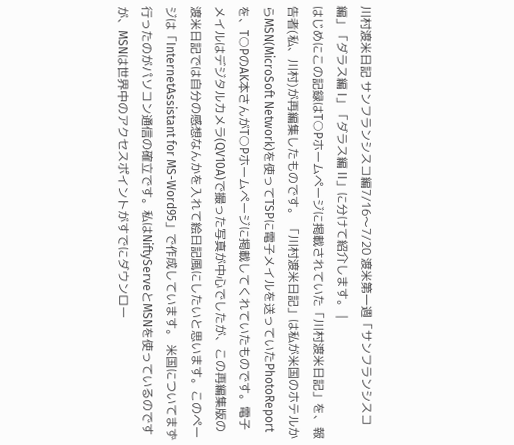川村渡米日記 サンフランシスコ編7/16〜7/20 渡米第一週「サンフランシスコ編」「ダラス編 I」「ダラス編 II」に分けて紹介します。 |
はじめにこの記録はT○Pホームページに掲載されていた「川村渡米日記」を、報告者(私、川村)が再編集したものです。 「川村渡米日記」は私が米国のホテルからMSN(MicroSoft Network)を使ってTSPに電子メイルを送っていたPhotoReportを、T○PのAK本さんがT○Pホームページに掲載してくれていたものです。電子メイルはデジタルカメラ(QV10A)で撮った写真が中心でしたが、この再編集版の渡米日記では自分の感想なんかを入れて絵日記風にしたいと思います。このページは「InternetAssistant for MS-Word95」で作成しています。 米国についてまず行ったのがパソコン通信の確立です。私はNiftyServeとMSNを使っているのですが、MSNは世界中のアクセスポイントがすでにダウンロー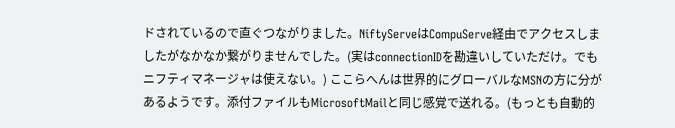ドされているので直ぐつながりました。NiftyServeはCompuServe経由でアクセスしましたがなかなか繋がりませんでした。(実はconnectionIDを勘違いしていただけ。でもニフティマネージャは使えない。) ここらへんは世界的にグローバルなMSNの方に分があるようです。添付ファイルもMicrosoftMailと同じ感覚で送れる。(もっとも自動的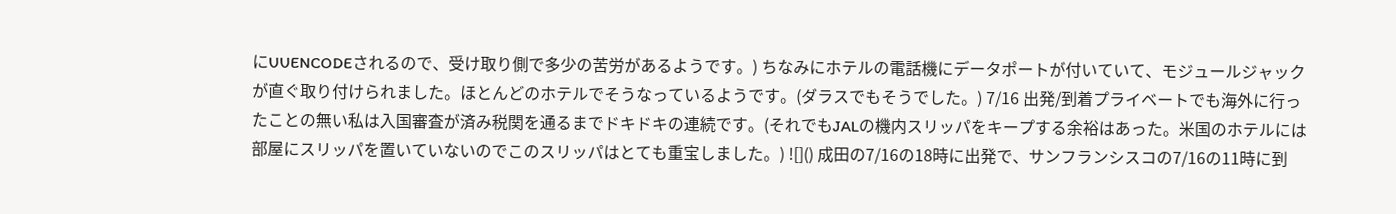にUUENCODEされるので、受け取り側で多少の苦労があるようです。) ちなみにホテルの電話機にデータポートが付いていて、モジュールジャックが直ぐ取り付けられました。ほとんどのホテルでそうなっているようです。(ダラスでもそうでした。) 7/16 出発/到着プライベートでも海外に行ったことの無い私は入国審査が済み税関を通るまでドキドキの連続です。(それでもJALの機内スリッパをキープする余裕はあった。米国のホテルには部屋にスリッパを置いていないのでこのスリッパはとても重宝しました。) ![]() 成田の7/16の18時に出発で、サンフランシスコの7/16の11時に到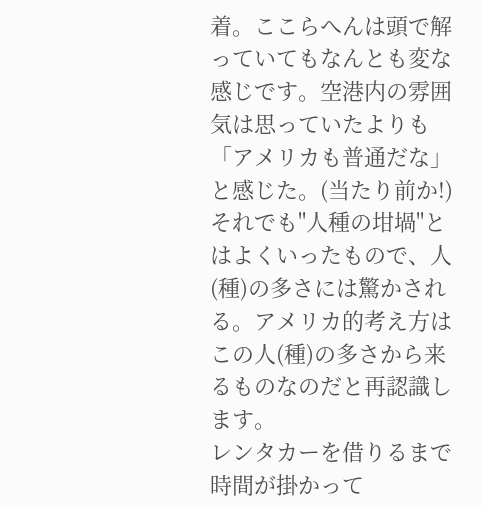着。ここらへんは頭で解っていてもなんとも変な感じです。空港内の雰囲気は思っていたよりも「アメリカも普通だな」と感じた。(当たり前か!)
それでも"人種の坩堝"とはよくいったもので、人(種)の多さには驚かされる。アメリカ的考え方はこの人(種)の多さから来るものなのだと再認識します。
レンタカーを借りるまで時間が掛かって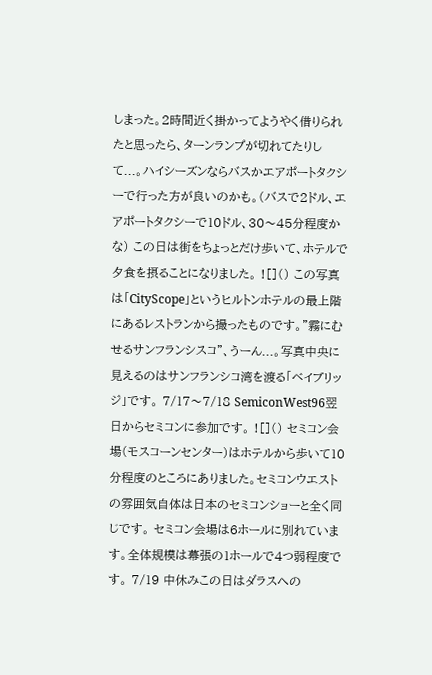しまった。2時間近く掛かってようやく借りられたと思ったら、ターンランプが切れてたりして...。ハイシーズンならバスかエアポートタクシーで行った方が良いのかも。(バスで2ドル、エアポートタクシーで10ドル、30〜45分程度かな) この日は街をちょっとだけ歩いて、ホテルで夕食を摂ることになりました。 ![]() この写真は「CityScope」というヒルトンホテルの最上階にあるレストランから撮ったものです。"霧にむせるサンフランシスコ"、うーん...。写真中央に見えるのはサンフランシコ湾を渡る「ベイブリッジ」です。 7/17〜7/18 SemiconWest96翌日からセミコンに参加です。 ![]() セミコン会場(モスコーンセンター)はホテルから歩いて10分程度のところにありました。セミコンウエストの雰囲気自体は日本のセミコンショーと全く同じです。 セミコン会場は6ホールに別れています。全体規模は幕張の1ホールで4つ弱程度です。 7/19 中休みこの日はダラスへの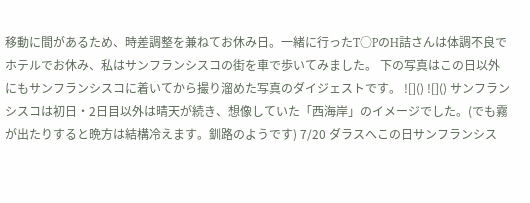移動に間があるため、時差調整を兼ねてお休み日。一緒に行ったT○PのH詰さんは体調不良でホテルでお休み、私はサンフランシスコの街を車で歩いてみました。 下の写真はこの日以外にもサンフランシスコに着いてから撮り溜めた写真のダイジェストです。 ![]() ![]() サンフランシスコは初日・2日目以外は晴天が続き、想像していた「西海岸」のイメージでした。(でも霧が出たりすると晩方は結構冷えます。釧路のようです) 7/20 ダラスへこの日サンフランシス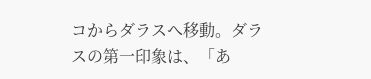コからダラスへ移動。ダラスの第一印象は、「あ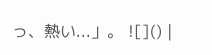っ、熱い...」。 ![]() |